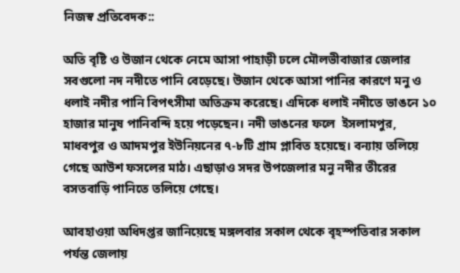নিজস্ব প্রতিবেদক::

অতি বৃষ্টি ও উজান থেকে নেমে আসা পাহাড়ী ঢলে মৌলভীবাজার জেলার সবগুলো নদ নদীতে পানি বেড়েছে। উজান থেকে আসা পানির কারণে মনু ও ধলাই নদীর পানি বিপৎসীমা অতিক্রম করেছে। এদিকে ধলাই নদীতে ভাঙনে ১০ হাজার মানুষ পানিবন্দি হয়ে পড়েছেন। নদী ভাঙনের ফলে  ইসলামপুর, মাধবপুর ও আদমপুর ইউনিয়নের ৭-৮টি গ্রাম প্লাবিত হয়েছে। বন্যায় তলিয়ে গেছে আউশ ফসলের মাঠ। এছাড়াও সদর উপজেলার মনু নদীর তীরের বসতবাড়ি পানিতে তলিয়ে গেছে।

আবহাওয়া অধিদপ্তর জানিয়েছে মঙ্গলবার সকাল থেকে বৃহস্পতিবার সকাল পর্যন্ত জেলায়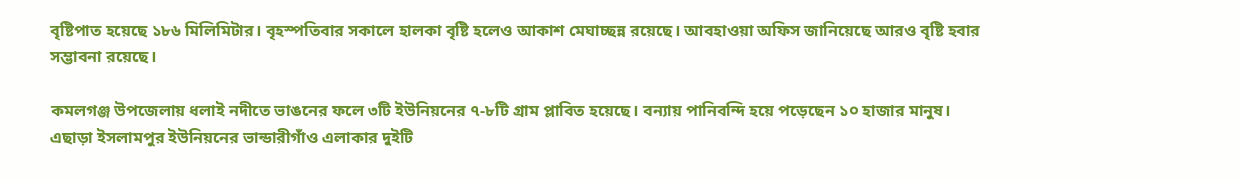বৃষ্টিপাত হয়েছে ১৮৬ মিলিমিটার। বৃহস্পতিবার সকালে হালকা বৃষ্টি হলেও আকাশ মেঘাচ্ছন্ন রয়েছে। আবহাওয়া অফিস জানিয়েছে আরও বৃষ্টি হবার সম্ভাবনা রয়েছে।

কমলগঞ্জ উপজেলায় ধলাই নদীতে ভাঙনের ফলে ৩টি ইউনিয়নের ৭-৮টি গ্রাম প্লাবিত হয়েছে। বন্যায় পানিবন্দি হয়ে পড়েছেন ১০ হাজার মানুষ। এছাড়া ইসলামপুর ইউনিয়নের ভান্ডারীগাঁও এলাকার দুইটি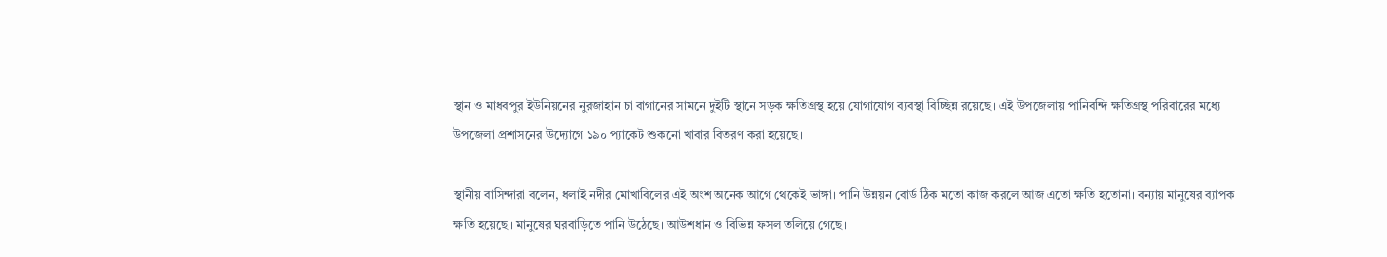স্থান ও মাধবপুর ইউনিয়নের নুরজাহান চা বাগানের সামনে দুইটি স্থানে সড়ক ক্ষতিগ্রস্থ হয়ে যোগাযোগ ব্যবস্থা বিচ্ছিন্ন রয়েছে। এই উপজেলায় পানিবন্দি ক্ষতিগ্রস্থ পরিবারের মধ্যে উপজেলা প্রশাসনের উদ্যোগে ১৯০ প্যাকেট শুকনো খাবার বিতরণ করা হয়েছে।

স্থানীয় বাসিন্দারা বলেন, ধলাই নদীর মোখাবিলের এই অংশ অনেক আগে থেকেই ভাঙ্গা। পানি উন্নয়ন বোর্ড ঠিক মতো কাজ করলে আজ এতো ক্ষতি হতোনা। বন্যায় মানুষের ব্যাপক ক্ষতি হয়েছে। মানুষের ঘরবাড়িতে পানি উঠেছে। আউশধান ও বিভিন্ন ফসল তলিয়ে গেছে।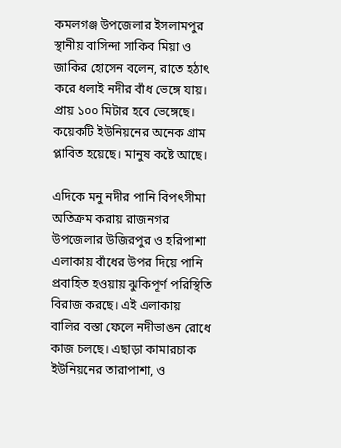কমলগঞ্জ উপজেলার ইসলামপুর স্থানীয় বাসিন্দা সাকিব মিয়া ও জাকির হোসেন বলেন, রাতে হঠাৎ করে ধলাই নদীর বাঁধ ভেঙ্গে যায়। প্রায় ১০০ মিটার হবে ভেঙ্গেছে। কয়েকটি ইউনিয়নের অনেক গ্রাম প্লাবিত হয়েছে। মানুষ কষ্টে আছে।

এদিকে মনু নদীর পানি বিপৎসীমা অতিক্রম করায় রাজনগর উপজেলার উজিরপুর ও হরিপাশা এলাকায় বাঁধের উপর দিয়ে পানি প্রবাহিত হওয়ায় ঝুকিপূর্ণ পরিস্থিতি বিরাজ করছে। এই এলাকায় বালির বস্তা ফেলে নদীভাঙন রোধে কাজ চলছে। এছাড়া কামারচাক ইউনিয়নের তারাপাশা, ও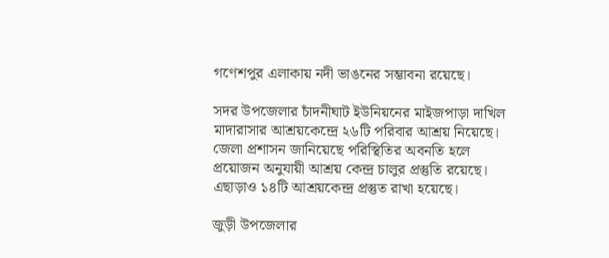গণেশপুর এলাকায় নদী ভাঙনের সম্ভাবনা রয়েছে।

সদর উপজেলার চাঁদনীঘাট ইউনিয়নের মাইজপাড়া দাখিল মাদারাসার আশ্রয়কেন্দ্রে ২৬টি পরিবার আশ্রয় নিয়েছে। জেলা প্রশাসন জানিয়েছে পরিস্থিতির অবনতি হলে প্রয়োজন অনুযায়ী আশ্রয় কেন্দ্র চালুর প্রস্তুতি রয়েছে। এছাড়াও ১৪টি আশ্রয়কেন্দ্র প্রস্তুত রাখা হয়েছে।

জুড়ী উপজেলার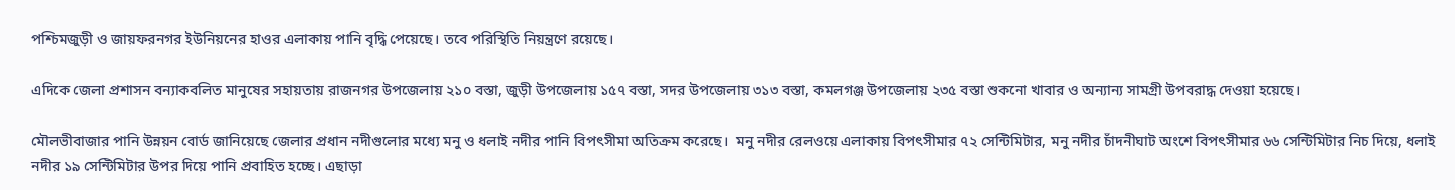পশ্চিমজুড়ী ও জায়ফরনগর ইউনিয়নের হাওর এলাকায় পানি বৃদ্ধি পেয়েছে। তবে পরিস্থিতি নিয়ন্ত্রণে রয়েছে।

এদিকে জেলা প্রশাসন বন্যাকবলিত মানুষের সহায়তায় রাজনগর উপজেলায় ২১০ বস্তা, জুড়ী উপজেলায় ১৫৭ বস্তা, সদর উপজেলায় ৩১৩ বস্তা, কমলগঞ্জ উপজেলায় ২৩৫ বস্তা শুকনো খাবার ও অন্যান্য সামগ্রী উপবরাদ্ধ দেওয়া হয়েছে।

মৌলভীবাজার পানি উন্নয়ন বোর্ড জানিয়েছে জেলার প্রধান নদীগুলোর মধ্যে মনু ও ধলাই নদীর পানি বিপৎসীমা অতিক্রম করেছে।  মনু নদীর রেলওয়ে এলাকায় বিপৎসীমার ৭২ সেন্টিমিটার, মনু নদীর চাঁদনীঘাট অংশে বিপৎসীমার ৬৬ সেন্টিমিটার নিচ দিয়ে, ধলাই নদীর ১৯ সেন্টিমিটার উপর দিয়ে পানি প্রবাহিত হচ্ছে। এছাড়া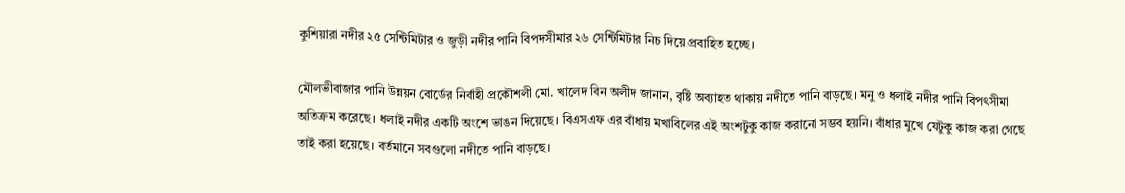কুশিয়ারা নদীর ২৫ সেন্টিমিটার ও জুড়ী নদীর পানি বিপদসীমার ২৬ সেন্টিমিটার নিচ দিয়ে প্রবাহিত হচ্ছে।

মৌলভীবাজার পানি উন্নয়ন বোর্ডের নির্বাহী প্রকৌশলী মো. খালেদ বিন অলীদ জানান, বৃষ্টি অব্যাহত থাকায় নদীতে পানি বাড়ছে। মনু ও ধলাই নদীর পানি বিপৎসীমা অতিক্রম করেছে। ধলাই নদীর একটি অংশে ভাঙন দিয়েছে। বিএসএফ এর বাঁধায় মখাবিলের এই অংশটুকু কাজ করানো সম্ভব হয়নি। বাঁধার মুখে যেটুকু কাজ করা গেছে তাই করা হয়েছে। বর্তমানে সবগুলো নদীতে পানি বাড়ছে।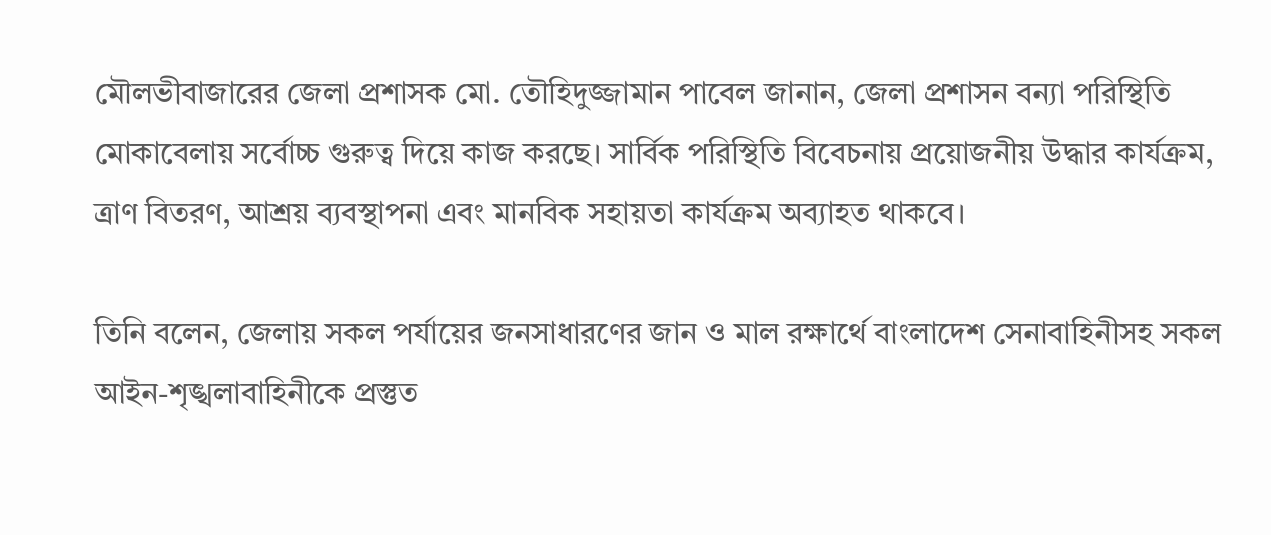মৌলভীবাজারের জেলা প্রশাসক মো. তৌহিদুজ্জামান পাবেল জানান, জেলা প্রশাসন বন্যা পরিস্থিতি মোকাবেলায় সর্বোচ্চ গুরুত্ব দিয়ে কাজ করছে। সার্বিক পরিস্থিতি বিবেচনায় প্রয়োজনীয় উদ্ধার কার্যক্রম, ত্রাণ বিতরণ, আশ্রয় ব্যবস্থাপনা এবং মানবিক সহায়তা কার্যক্রম অব্যাহত থাকবে।

তিনি বলেন, জেলায় সকল পর্যায়ের জনসাধারণের জান ও মাল রক্ষার্থে বাংলাদেশ সেনাবাহিনীসহ সকল আইন-শৃঙ্খলাবাহিনীকে প্রস্তুত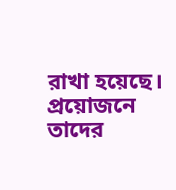রাখা হয়েছে। প্রয়োজনে তাদের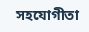সহযোগীতা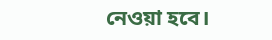নেওয়া হবে।